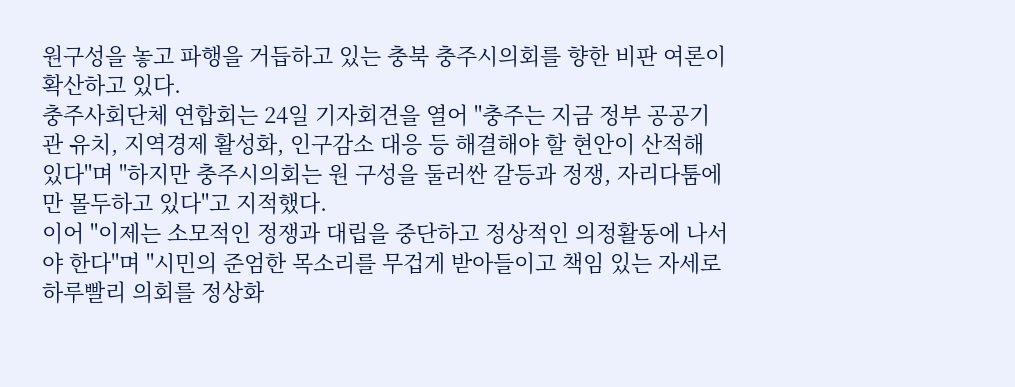원구성을 놓고 파행을 거듭하고 있는 충북 충주시의회를 향한 비판 여론이 확산하고 있다.
충주사회단체 연합회는 24일 기자회견을 열어 "충주는 지금 정부 공공기관 유치, 지역경제 활성화, 인구감소 대응 등 해결해야 할 현안이 산적해 있다"며 "하지만 충주시의회는 원 구성을 둘러싼 갈등과 정쟁, 자리다툼에만 몰두하고 있다"고 지적했다.
이어 "이제는 소모적인 정쟁과 대립을 중단하고 정상적인 의정활동에 나서야 한다"며 "시민의 준엄한 목소리를 무겁게 받아들이고 책임 있는 자세로 하루빨리 의회를 정상화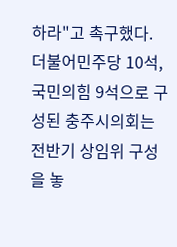하라"고 촉구했다.
더불어민주당 10석, 국민의힘 9석으로 구성된 충주시의회는 전반기 상임위 구성을 놓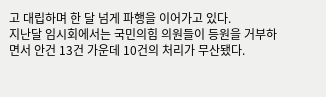고 대립하며 한 달 넘게 파행을 이어가고 있다.
지난달 임시회에서는 국민의힘 의원들이 등원을 거부하면서 안건 13건 가운데 10건의 처리가 무산됐다.